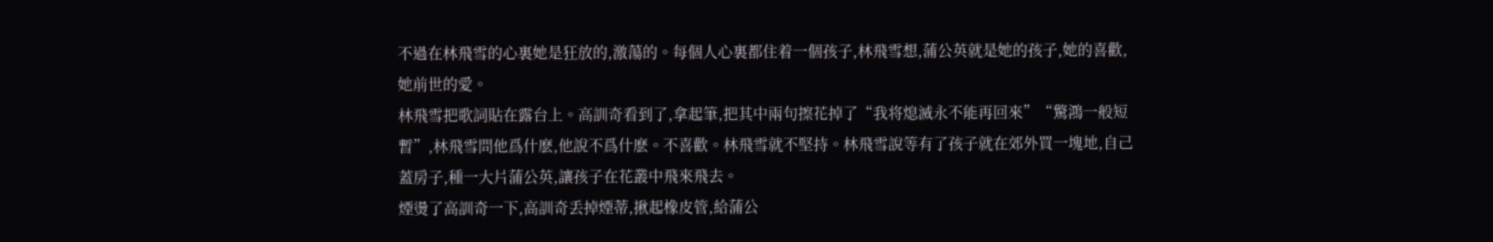不過在林飛雪的心裏她是狂放的,激蕩的。每個人心裏都住着一個孩子,林飛雪想,蒲公英就是她的孩子,她的喜歡,她前世的愛。
林飛雪把歌詞貼在露台上。高訓奇看到了,拿起筆,把其中兩句擦花掉了“我将熄滅永不能再回來”“驚鴻一般短暫”,林飛雪問他爲什麽,他說不爲什麽。不喜歡。林飛雪就不堅持。林飛雪說等有了孩子就在郊外買一塊地,自己蓋房子,種一大片蒲公英,讓孩子在花叢中飛來飛去。
煙燙了高訓奇一下,高訓奇丢掉煙蒂,揪起橡皮管,給蒲公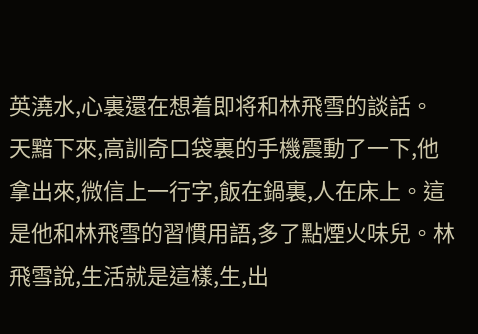英澆水,心裏還在想着即将和林飛雪的談話。
天黯下來,高訓奇口袋裏的手機震動了一下,他拿出來,微信上一行字,飯在鍋裏,人在床上。這是他和林飛雪的習慣用語,多了點煙火味兒。林飛雪說,生活就是這樣,生,出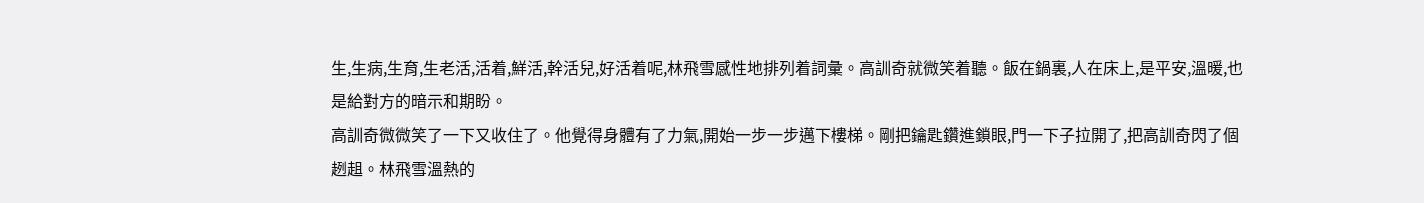生,生病,生育,生老活,活着,鮮活,幹活兒,好活着呢,林飛雪感性地排列着詞彙。高訓奇就微笑着聽。飯在鍋裏,人在床上,是平安,溫暖,也是給對方的暗示和期盼。
高訓奇微微笑了一下又收住了。他覺得身體有了力氣,開始一步一步邁下樓梯。剛把鑰匙鑽進鎖眼,門一下子拉開了,把高訓奇閃了個趔趄。林飛雪溫熱的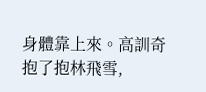身體靠上來。高訓奇抱了抱林飛雪,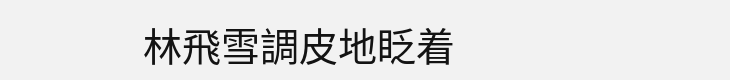林飛雪調皮地眨着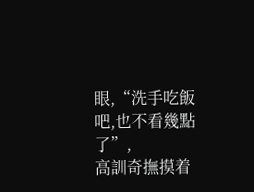眼,“洗手吃飯吧,也不看幾點了”,
高訓奇撫摸着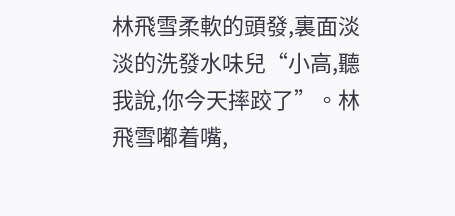林飛雪柔軟的頭發,裏面淡淡的洗發水味兒“小高,聽我說,你今天摔跤了”。林飛雪嘟着嘴,